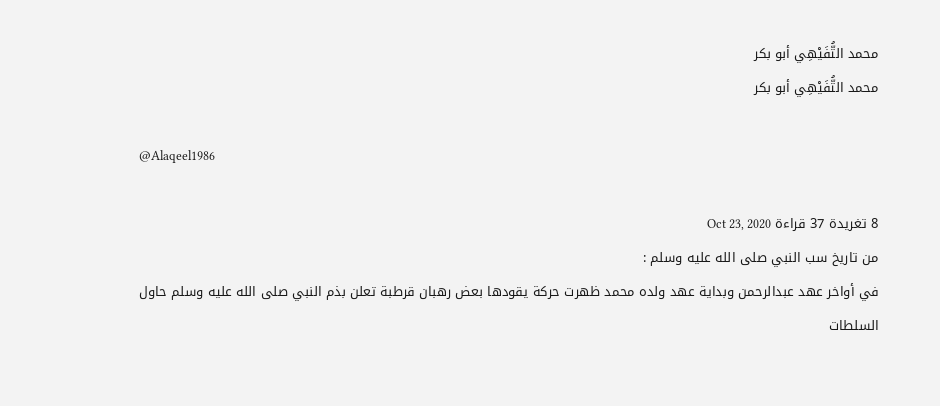محمد التُّفَيْهِي أبو بكر
محمد التُّفَيْهِي أبو بكر

@Alaqeel1986

8 تغريدة 37 قراءة Oct 23, 2020
من تاريخ سب النبي صلى الله عليه وسلم :
في أواخر عهد عبدالرحمن وبداية عهد ولده محمد ظهرت حركة يقودها بعض رهبان قرطبة تعلن بذم النبي صلى الله عليه وسلم حاول السلطات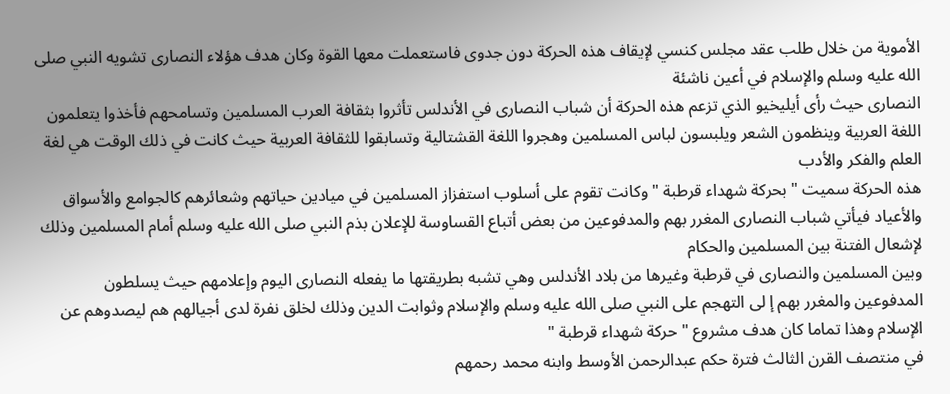الأموية من خلال طلب عقد مجلس كنسي لإيقاف هذه الحركة دون جدوى فاستعملت معها القوة وكان هدف هؤلاء النصارى تشويه النبي صلى الله عليه وسلم والإسلام في أعين ناشئة
النصارى حيث رأى أيليخيو الذي تزعم هذه الحركة أن شباب النصارى في الأندلس تأثروا بثقافة العرب المسلمين وتسامحهم فأخذوا يتعلمون اللغة العربية وينظمون الشعر ويلبسون لباس المسلمين وهجروا اللغة القشتالية وتسابقوا للثقافة العربية حيث كانت في ذلك الوقت هي لغة العلم والفكر والأدب
هذه الحركة سميت " بحركة شهداء قرطبة " وكانت تقوم على أسلوب استفزاز المسلمين في ميادين حياتهم وشعائرهم كالجوامع والأسواق والأعياد فيأتي شباب النصارى المغرر بهم والمدفوعين من بعض أتباع القساوسة للإعلان بذم النبي صلى الله عليه وسلم أمام المسلمين وذلك لإشعال الفتنة بين المسلمين والحكام
وبين المسلمين والنصارى في قرطبة وغيرها من بلاد الأندلس وهي تشبه بطريقتها ما يفعله النصارى اليوم وإعلامهم حيث يسلطون المدفوعين والمغرر بهم إ لى التهجم على النبي صلى الله عليه وسلم والإسلام وثوابت الدين وذلك لخلق نفرة لدى أجيالهم هم ليصدوهم عن الإسلام وهذا تماما كان هدف مشروع " حركة شهداء قرطبة "
في منتصف القرن الثالث فترة حكم عبدالرحمن الأوسط وابنه محمد رحمهم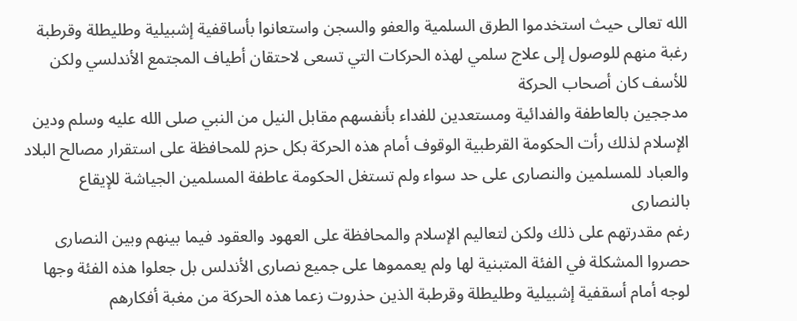الله تعالى حيث استخدموا الطرق السلمية والعفو والسجن واستعانوا بأساقفية إشبيلية وطليطلة وقرطبة رغبة منهم للوصول إلى علاج سلمي لهذه الحركات التي تسعى لاحتقان أطياف المجتمع الأندلسي ولكن للأسف كان أصحاب الحركة
مدججين بالعاطفة والفدائية ومستعدين للفداء بأنفسهم مقابل النيل من النبي صلى الله عليه وسلم ودين الإسلام لذلك رأت الحكومة القرطبية الوقوف أمام هذه الحركة بكل حزم للمحافظة على استقرار مصالح البلاد والعباد للمسلمين والنصارى على حد سواء ولم تستغل الحكومة عاطفة المسلمين الجياشة للإيقاع بالنصارى
رغم مقدرتهم على ذلك ولكن لتعاليم الإسلام والمحافظة على العهود والعقود فيما بينهم وبين النصارى حصروا المشكلة في الفئة المتبنية لها ولم يعمموها على جميع نصارى الأندلس بل جعلوا هذه الفئة وجها لوجه أمام أسقفية إشبيلية وطليطلة وقرطبة الذين حذروت زعما هذه الحركة من مغبة أفكارهم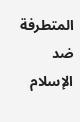المتطرفة ضد الإسلام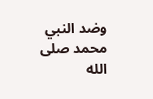وضد النبي محمد صلى الله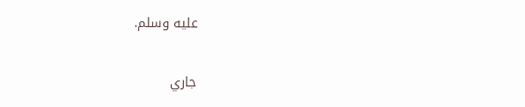عليه وسلم.

جاري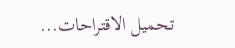تحميل الاقتراحات...